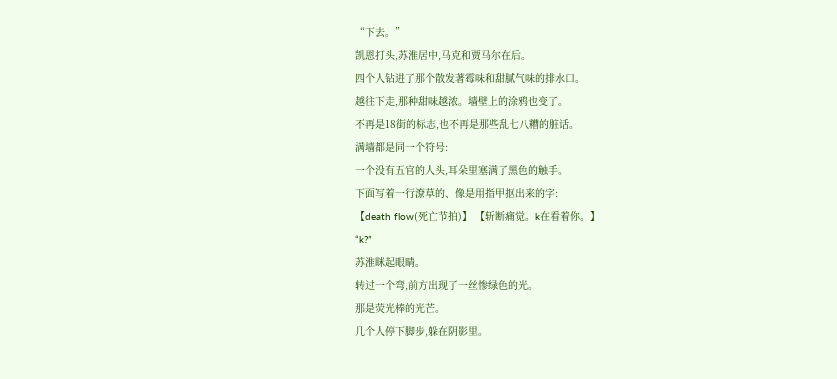“下去。”
凯恩打头,苏淮居中,马克和贾马尔在后。
四个人钻进了那个散发著霉味和甜腻气味的排水口。
越往下走,那种甜味越浓。墙壁上的涂鸦也变了。
不再是18街的标志,也不再是那些乱七八糟的脏话。
满墙都是同一个符号:
一个没有五官的人头,耳朵里塞满了黑色的触手。
下面写着一行潦草的、像是用指甲抠出来的字:
【death flow(死亡节拍)】 【斩断痛觉。k在看着你。】
“k?”
苏淮眯起眼睛。
转过一个弯,前方出现了一丝惨绿色的光。
那是荧光棒的光芒。
几个人停下脚步,躲在阴影里。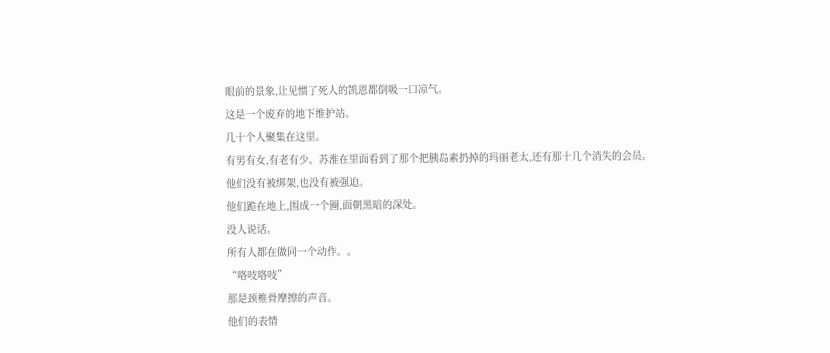眼前的景象,让见惯了死人的凯恩都倒吸一口凉气。
这是一个废弃的地下维护站。
几十个人聚集在这里。
有男有女,有老有少。苏淮在里面看到了那个把胰岛素扔掉的玛丽老太,还有那十几个消失的会员。
他们没有被绑架,也没有被强迫。
他们跪在地上,围成一个圈,面朝黑暗的深处。
没人说话。
所有人都在做同一个动作。。
“咯吱咯吱”
那是颈椎骨摩擦的声音。
他们的表情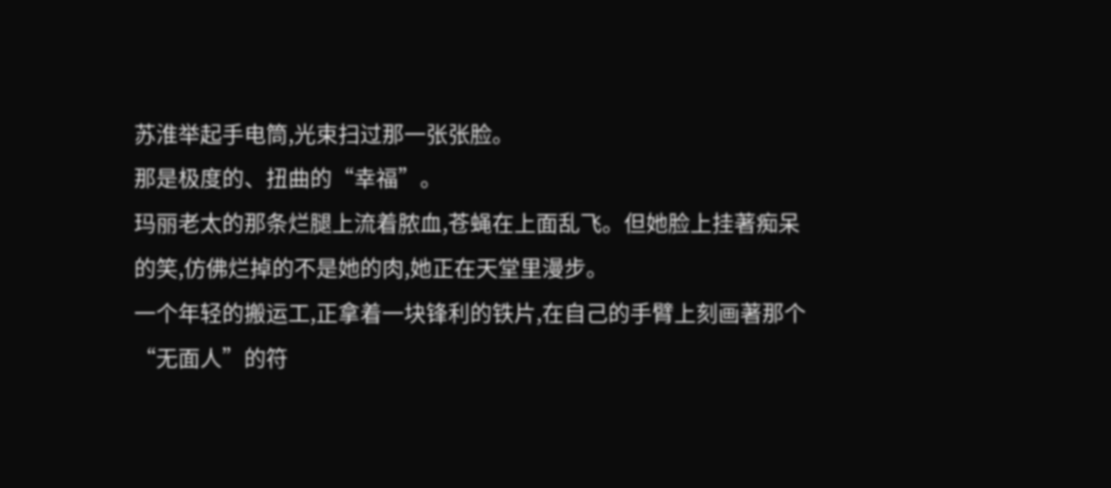苏淮举起手电筒,光束扫过那一张张脸。
那是极度的、扭曲的“幸福”。
玛丽老太的那条烂腿上流着脓血,苍蝇在上面乱飞。但她脸上挂著痴呆的笑,仿佛烂掉的不是她的肉,她正在天堂里漫步。
一个年轻的搬运工,正拿着一块锋利的铁片,在自己的手臂上刻画著那个“无面人”的符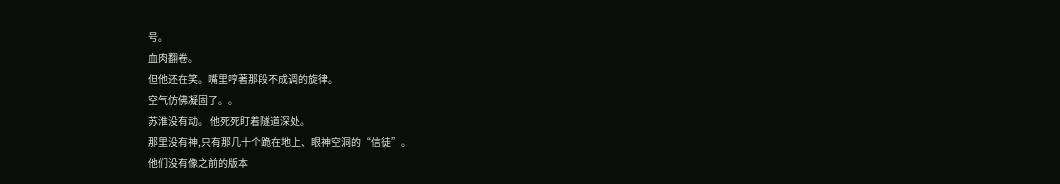号。
血肉翻卷。
但他还在笑。嘴里哼著那段不成调的旋律。
空气仿佛凝固了。。
苏淮没有动。 他死死盯着隧道深处。
那里没有神,只有那几十个跪在地上、眼神空洞的“信徒”。
他们没有像之前的版本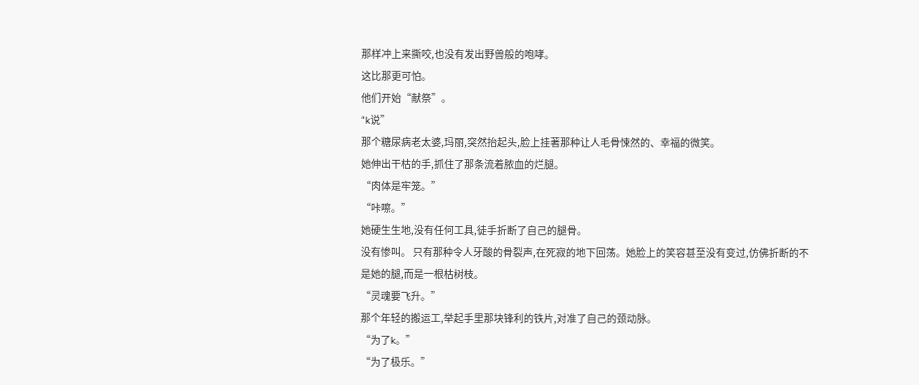那样冲上来撕咬,也没有发出野兽般的咆哮。
这比那更可怕。
他们开始“献祭”。
“k说”
那个糖尿病老太婆,玛丽,突然抬起头,脸上挂著那种让人毛骨悚然的、幸福的微笑。
她伸出干枯的手,抓住了那条流着脓血的烂腿。
“肉体是牢笼。”
“咔嚓。”
她硬生生地,没有任何工具,徒手折断了自己的腿骨。
没有惨叫。 只有那种令人牙酸的骨裂声,在死寂的地下回荡。她脸上的笑容甚至没有变过,仿佛折断的不是她的腿,而是一根枯树枝。
“灵魂要飞升。”
那个年轻的搬运工,举起手里那块锋利的铁片,对准了自己的颈动脉。
“为了k。”
“为了极乐。”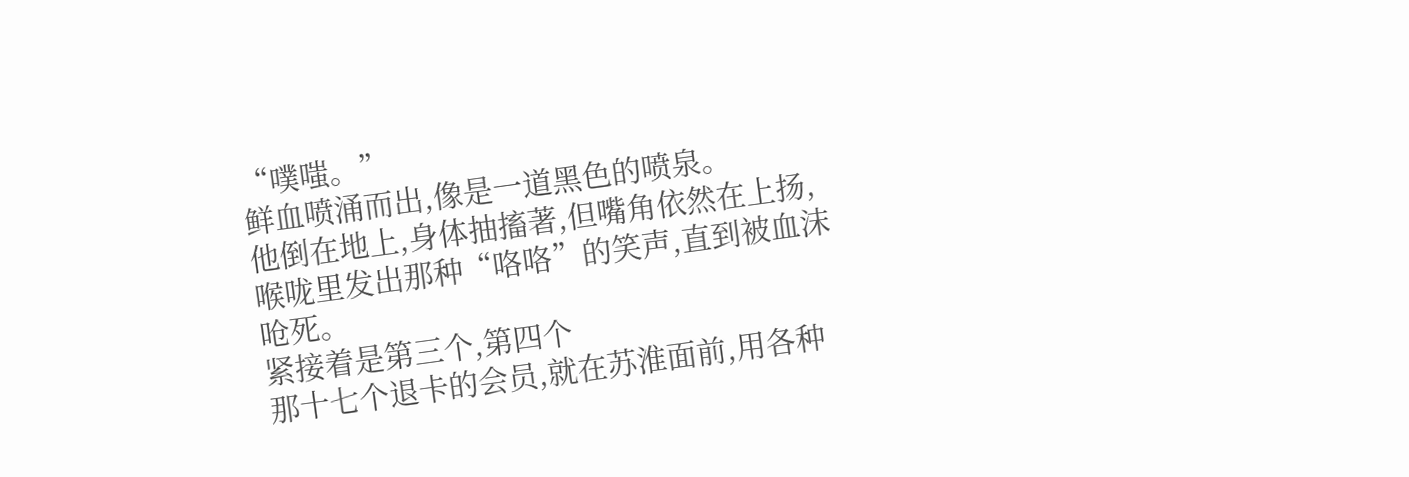“噗嗤。”
鲜血喷涌而出,像是一道黑色的喷泉。
他倒在地上,身体抽搐著,但嘴角依然在上扬,喉咙里发出那种“咯咯”的笑声,直到被血沫呛死。
紧接着是第三个,第四个
那十七个退卡的会员,就在苏淮面前,用各种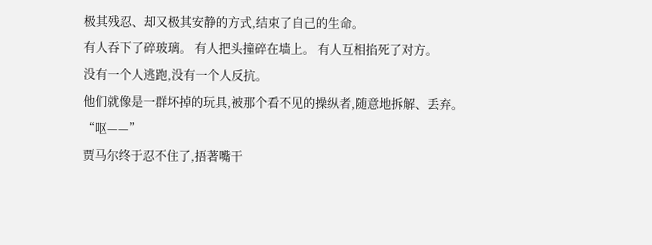极其残忍、却又极其安静的方式,结束了自己的生命。
有人吞下了碎玻璃。 有人把头撞碎在墙上。 有人互相掐死了对方。
没有一个人逃跑,没有一个人反抗。
他们就像是一群坏掉的玩具,被那个看不见的操纵者,随意地拆解、丢弃。
“呕——”
贾马尔终于忍不住了,捂著嘴干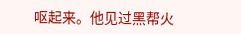呕起来。他见过黑帮火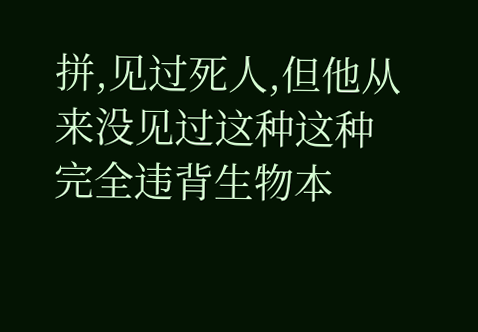拼,见过死人,但他从来没见过这种这种完全违背生物本